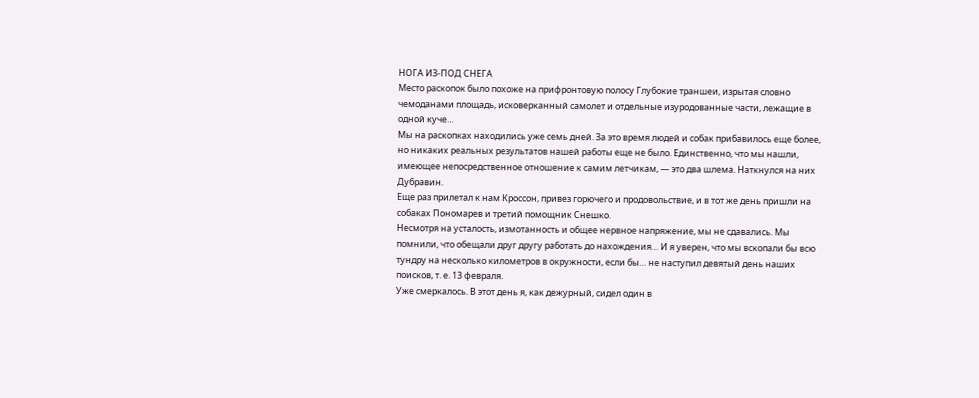НОГА ИЗ-ПОД СНЕГА
Место раскопок было похоже на прифронтовую полосу Глубокие траншеи, изрытая словно чемоданами площадь, исковерканный самолет и отдельные изуродованные части, лежащие в одной куче…
Мы на раскопках находились уже семь дней. За это время людей и собак прибавилось еще более, но никаких реальных результатов нашей работы еще не было. Единственно, что мы нашли, имеющее непосредственное отношение к самим летчикам, — это два шлема. Наткнулся на них Дубравин.
Еще раз прилетал к нам Кроссон, привез горючего и продовольствие, и в тот же день пришли на собаках Пономарев и третий помощник Снешко.
Несмотря на усталость, измотанность и общее нервное напряжение, мы не сдавались. Мы помнили, что обещали друг другу работать до нахождения… И я уверен, что мы вскопали бы всю тундру на несколько километров в окружности, если бы… не наступил девятый день наших поисков, т. е. 13 февраля.
Уже смеркалось. В этот день я, как дежурный, сидел один в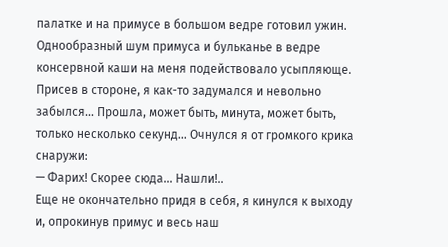палатке и на примусе в большом ведре готовил ужин.
Однообразный шум примуса и бульканье в ведре консервной каши на меня подействовало усыпляюще. Присев в стороне, я как-то задумался и невольно забылся… Прошла, может быть, минута, может быть, только несколько секунд… Очнулся я от громкого крика снаружи:
— Фарих! Скорее сюда… Нашли!..
Еще не окончательно придя в себя, я кинулся к выходу и, опрокинув примус и весь наш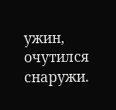ужин, очутился снаружи.